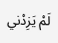لَمْ يَزِدْني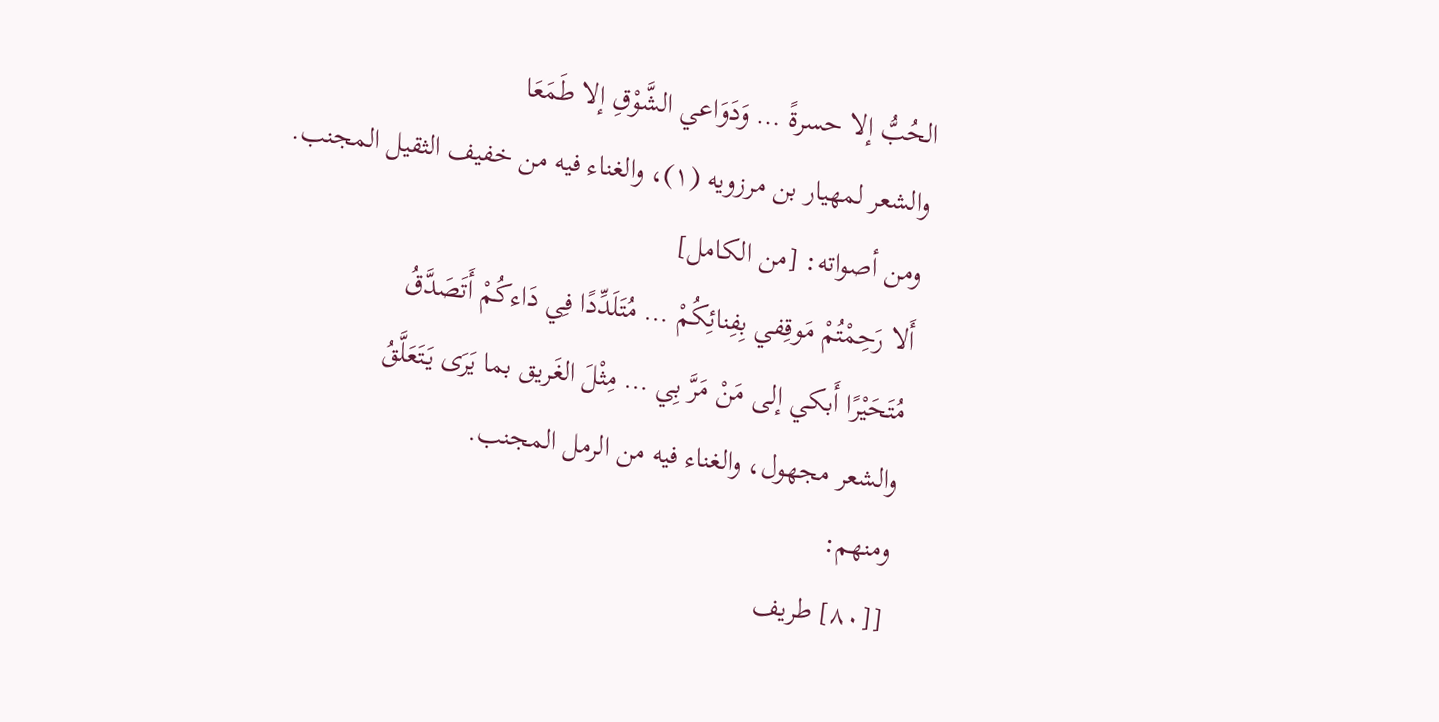الحُبُّ إلا حسرةً … وَدَوَاعي الشَّوْقِ إلا طَمَعَا
والشعر لمهيار بن مرزويه (١)، والغناء فيه من خفيف الثقيل المجنب.
ومن أصواته: [من الكامل]
أَلا رَحِمْتُمْ مَوقِفي بِفِنائِكُمْ … مُتَلَدِّدًا فِي دَاءكُمْ أَتَصَدَّقُ
مُتَحَيْرًا أَبكي إلى مَنْ مَرَّ بِي … مِثْلَ الغَريق بما يَرَى يَتَعَلَّقُ
والشعر مجهول، والغناء فيه من الرمل المجنب.
ومنهم:
[[٨٠] طريف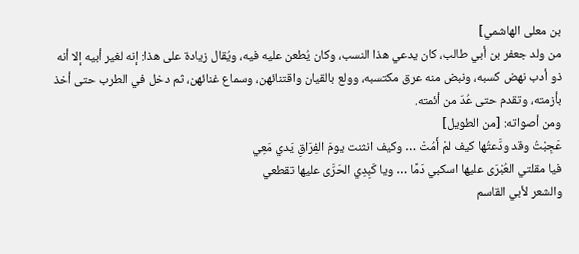بن معلى الهاشمي]
من ولد جعفر بن أبي طالب، كان يدعي هذا النسب، وكان يُطعن عليه فيه، ويُقال زيادة على هذا: إنه لغير أبيه إلا أنه ذو أدب نهض كسبه، ونبض منه عرق مكتسبه، وولع بالقيان واقتنائهن، وسماع غنائهن، ثم دخل في الطرب حتى أخذ بأزمته، وتقدم حتى عُدّ من أئمته.
ومن أصواته: [من الطويل]
عَجِبْتُ وقد ودَّعتُها كيف لمْ أَمُتْ … وكيف انثنت يومَ الفِرَاقِ يَدي مَعِي
فيا مقلتي العُبْرَى عليها اسكبي دَمًا … ويا كَبِدِي الحَرَّى عليها تقطعي
والشعر لأبي القاسم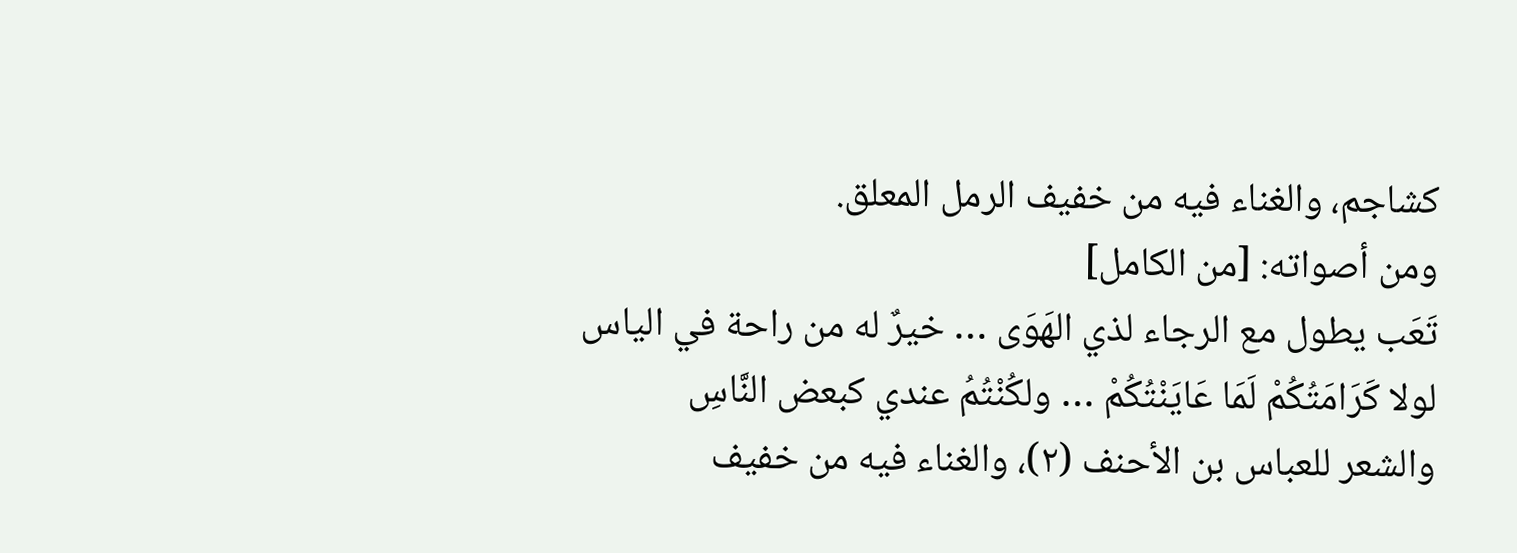كشاجم، والغناء فيه من خفيف الرمل المعلق.
ومن أصواته: [من الكامل]
تَعَب يطول مع الرجاء لذي الهَوَى … خيرٌ له من راحة في الياس
لولا كَرَامَتُكُمْ لَمَا عَايَنْتُكُمْ … ولكُنْتُمُ عندي كبعض النَّاسِ
والشعر للعباس بن الأحنف (٢)، والغناء فيه من خفيف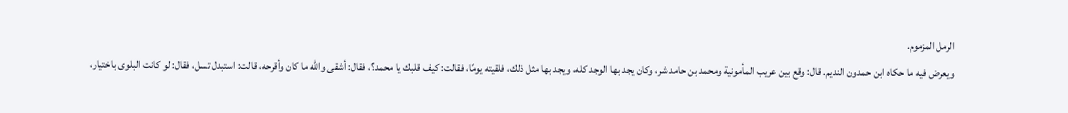الرمل المزموم.
ويعرض فيه ما حكاه ابن حمدون النديم. قال: وقع بين عريب المأمونية ومحمد بن حامد شر، وكان يجد بها الوجد كله، ويجد بها مثل ذلك، فلقيته يومًا، فقالت: كيف قلبك يا محمد؟، فقال: أشقى والله ما كان وأقرحه، قالت: استبدل تسل، فقال: لو كانت البلوى باختيار،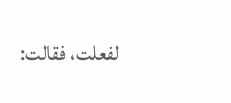لفعلت، فقالت: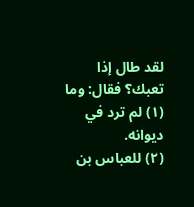لقد طال إذا تعبك؟ فقال: وما
(١) لم ترد في ديوانه.
(٢) للعباس بن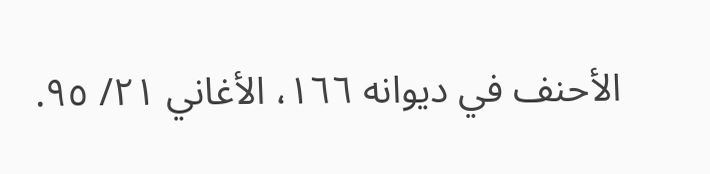الأحنف في ديوانه ١٦٦، الأغاني ٢١/ ٩٥.